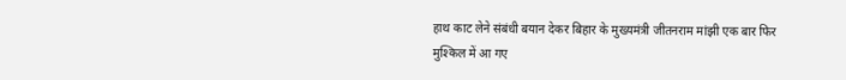हाथ काट लेने संबंधी बयान देकर बिहार के मुख्यमंत्री जीतनराम मांझी एक बार फिर मुश्किल में आ गए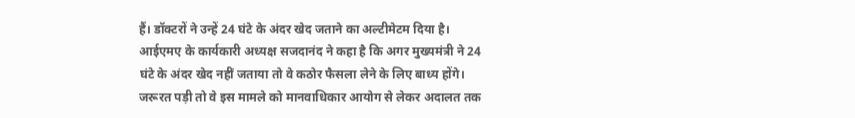हैं। डॉक्टरों ने उन्हें 24 घंटे के अंदर खेद जताने का अल्टीमेटम दिया है।
आईएमए के कार्यकारी अध्यक्ष सजदानंद ने कहा है कि अगर मुख्यमंत्री ने 24 घंटे के अंदर खेद नहीं जताया तो वे कठोर फैसला लेने के लिए बाध्य होंगे। जरूरत पड़ी तो वे इस मामले को मानवाधिकार आयोग से लेकर अदालत तक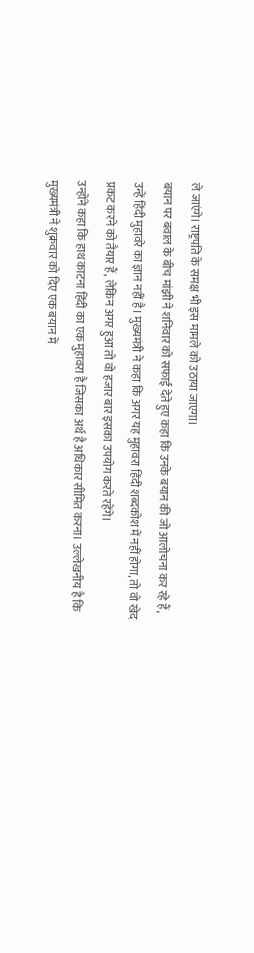ले जाएंगे। राष्ट्रपति के समक्ष भी इस मामले को उठाया जाएगा।
बयान पर बवाल के बीच मांझी ने शनिवार को सफाई देते हुए कहा कि उनके बयान की जो आलोचना कर रहे हैं, उन्हें हिंदी मुहावरे का ज्ञान नहीं है। मुख्यमंत्री ने कहा कि अगर यह मुहावरा हिंदी शब्दकोश में नहीं होगा, तो वो खेद प्रकट करने को तैयार हैं, लेकिन अगर हुआ तो वो हजार बार इसका उपयोग करते रहेंगे।
उन्होंने कहा कि हाथ काटना हिंदी का एक मुहावरा है जिसका अर्थ है अधिकार सीमित करना। उल्लेखनीय है कि मुख्यमंत्री ने शुक्रवार को दिए एक बयान में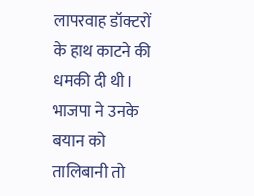लापरवाह डॉक्टरों के हाथ काटने की धमकी दी थी। भाजपा ने उनके बयान को तालिबानी तो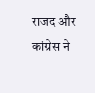राजद और कांग्रेस ने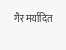गैर मर्यादित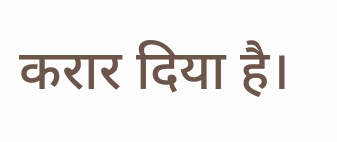करार दिया है।